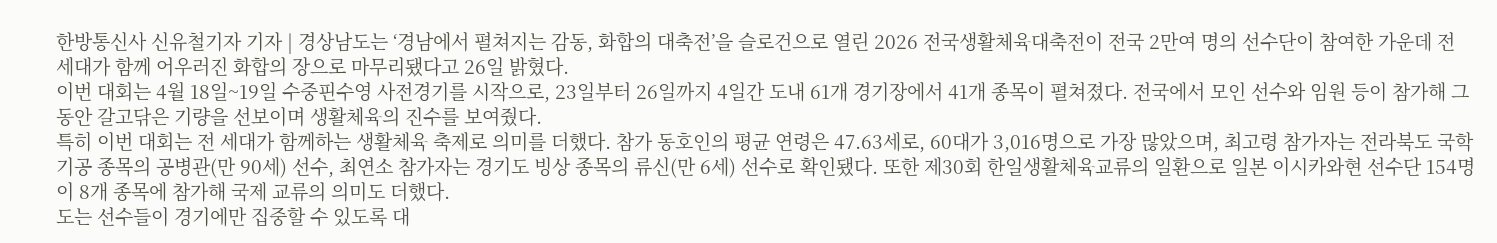한방통신사 신유철기자 기자 | 경상남도는 ‘경남에서 펼쳐지는 감동, 화합의 대축전’을 슬로건으로 열린 2026 전국생활체육대축전이 전국 2만여 명의 선수단이 참여한 가운데 전 세대가 함께 어우러진 화합의 장으로 마무리됐다고 26일 밝혔다.
이번 대회는 4월 18일~19일 수중핀수영 사전경기를 시작으로, 23일부터 26일까지 4일간 도내 61개 경기장에서 41개 종목이 펼쳐졌다. 전국에서 모인 선수와 임원 등이 참가해 그동안 갈고닦은 기량을 선보이며 생활체육의 진수를 보여줬다.
특히 이번 대회는 전 세대가 함께하는 생활체육 축제로 의미를 더했다. 참가 동호인의 평균 연령은 47.63세로, 60대가 3,016명으로 가장 많았으며, 최고령 참가자는 전라북도 국학기공 종목의 공병관(만 90세) 선수, 최연소 참가자는 경기도 빙상 종목의 류신(만 6세) 선수로 확인됐다. 또한 제30회 한일생활체육교류의 일환으로 일본 이시카와현 선수단 154명이 8개 종목에 참가해 국제 교류의 의미도 더했다.
도는 선수들이 경기에만 집중할 수 있도록 대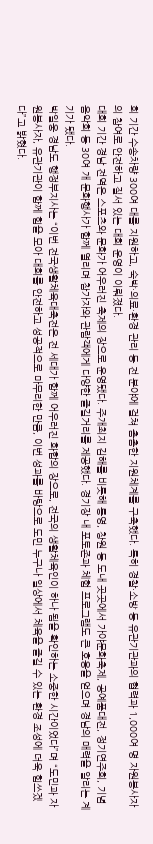회 기간 수송차량 300여 대를 지원하고, 숙박·의료·환경 관리 등 전 분야에 걸쳐 촘촘한 지원체계를 구축했다. 특히 경찰·소방 등 유관기관과의 협력과 1,000여 명 자원봉사자의 참여로 안전하고 질서 있는 대회 운영이 이뤄졌다.
대회 기간 경남 전역은 스포츠와 문화가 어우러진 축제의 장으로 운영됐다. 주개최지 김해를 비롯해 통영, 창원 등 도내 곳곳에서 가야문화축제, 공예품대전, 정기연주회, 기념 음악회 등 30여 개 문화행사가 함께 열리며 참가자와 관람객에게 다양한 즐길거리를 제공했다. 경기장 내 포토존과 체험 프로그램도 큰 호응을 얻으며 경남의 매력을 알리는 계기가 됐다.
박일웅 경남도 행정부지사는 “이번 전국생활체육대축전은 전 세대가 함께 어우러진 화합의 장으로, 전국의 생활체육인이 하나 됨을 확인하는 소중한 시간이었다”며 “도민과 자원봉사자, 유관기관이 함께 힘을 모아 대회를 안전하고 성공적으로 마무리한 만큼, 이번 성과를 바탕으로 도민 누구나 일상에서 체육을 즐길 수 있는 환경 조성에 더욱 힘쓰겠다”고 밝혔다.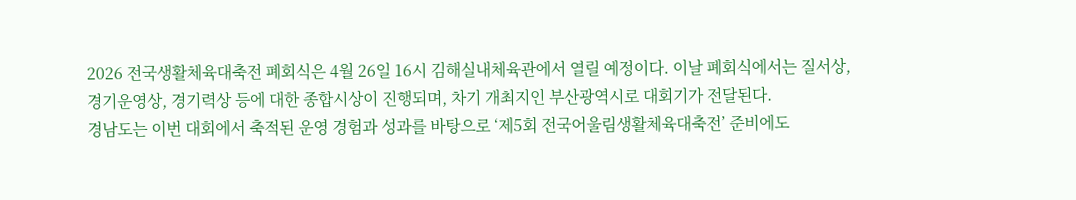2026 전국생활체육대축전 폐회식은 4월 26일 16시 김해실내체육관에서 열릴 예정이다. 이날 폐회식에서는 질서상, 경기운영상, 경기력상 등에 대한 종합시상이 진행되며, 차기 개최지인 부산광역시로 대회기가 전달된다.
경남도는 이번 대회에서 축적된 운영 경험과 성과를 바탕으로 ‘제5회 전국어울림생활체육대축전’ 준비에도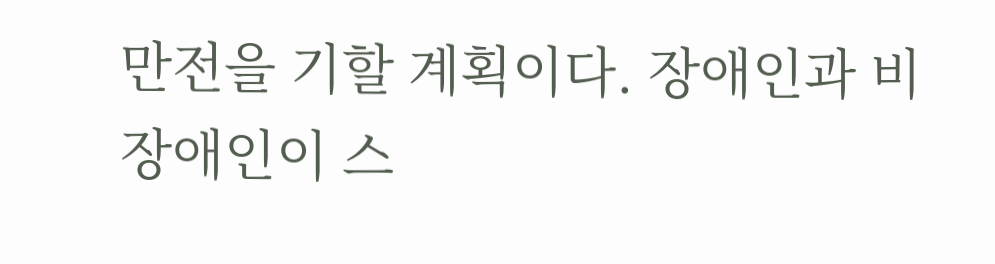만전을 기할 계획이다. 장애인과 비장애인이 스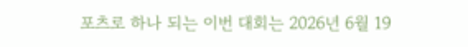포츠로 하나 되는 이번 대회는 2026년 6월 19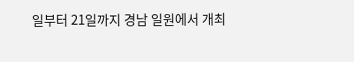일부터 21일까지 경남 일원에서 개최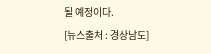될 예정이다.
[뉴스출처 : 경상남도]